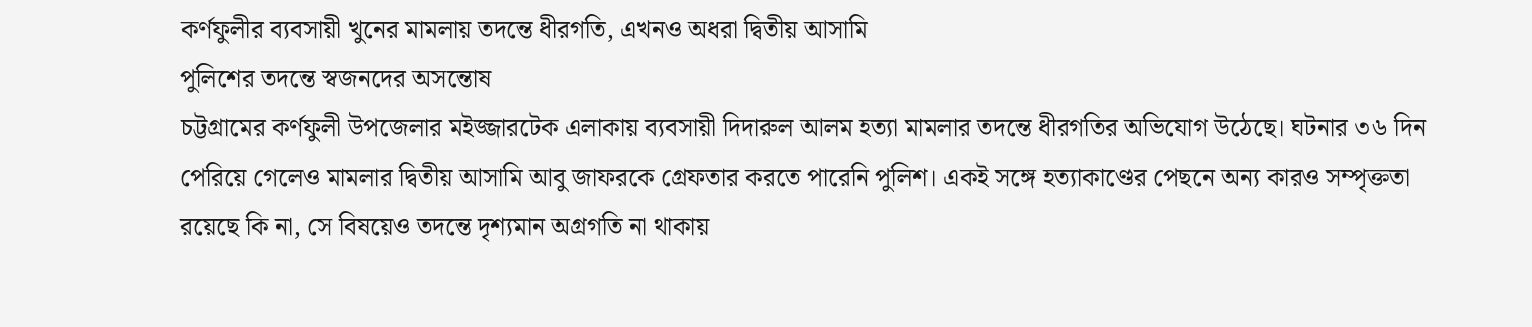কর্ণফুলীর ব্যবসায়ী খুনের মামলায় তদন্তে ধীরগতি, এখনও অধরা দ্বিতীয় আসামি
পুলিশের তদন্তে স্বজনদের অসন্তোষ
চট্টগ্রামের কর্ণফুলী উপজেলার মইজ্জারটেক এলাকায় ব্যবসায়ী দিদারুল আলম হত্যা মামলার তদন্তে ধীরগতির অভিযোগ উঠেছে। ঘটনার ৩৬ দিন পেরিয়ে গেলেও মামলার দ্বিতীয় আসামি আবু জাফরকে গ্রেফতার করতে পারেনি পুলিশ। একই সঙ্গে হত্যাকাণ্ডের পেছনে অন্য কারও সম্পৃক্ততা রয়েছে কি না, সে বিষয়েও তদন্তে দৃশ্যমান অগ্রগতি না থাকায়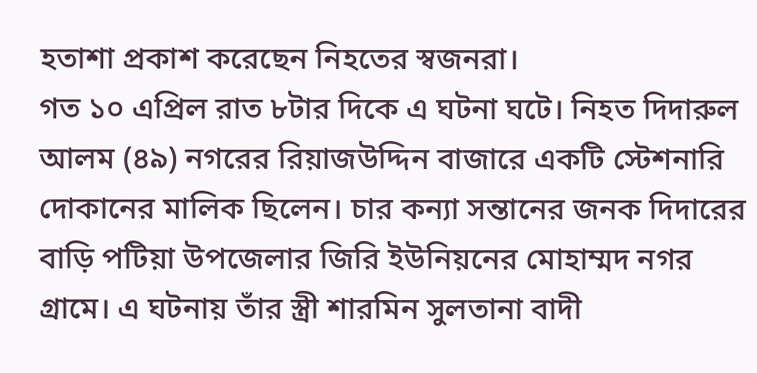হতাশা প্রকাশ করেছেন নিহতের স্বজনরা।
গত ১০ এপ্রিল রাত ৮টার দিকে এ ঘটনা ঘটে। নিহত দিদারুল আলম (৪৯) নগরের রিয়াজউদ্দিন বাজারে একটি স্টেশনারি দোকানের মালিক ছিলেন। চার কন্যা সন্তানের জনক দিদারের বাড়ি পটিয়া উপজেলার জিরি ইউনিয়নের মোহাম্মদ নগর গ্রামে। এ ঘটনায় তাঁর স্ত্রী শারমিন সুলতানা বাদী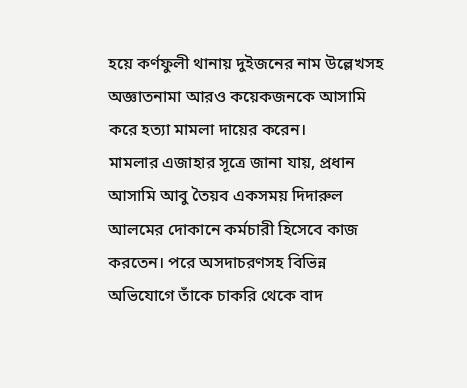হয়ে কর্ণফুলী থানায় দুইজনের নাম উল্লেখসহ অজ্ঞাতনামা আরও কয়েকজনকে আসামি করে হত্যা মামলা দায়ের করেন।
মামলার এজাহার সূত্রে জানা যায়, প্রধান আসামি আবু তৈয়ব একসময় দিদারুল আলমের দোকানে কর্মচারী হিসেবে কাজ করতেন। পরে অসদাচরণসহ বিভিন্ন অভিযোগে তাঁকে চাকরি থেকে বাদ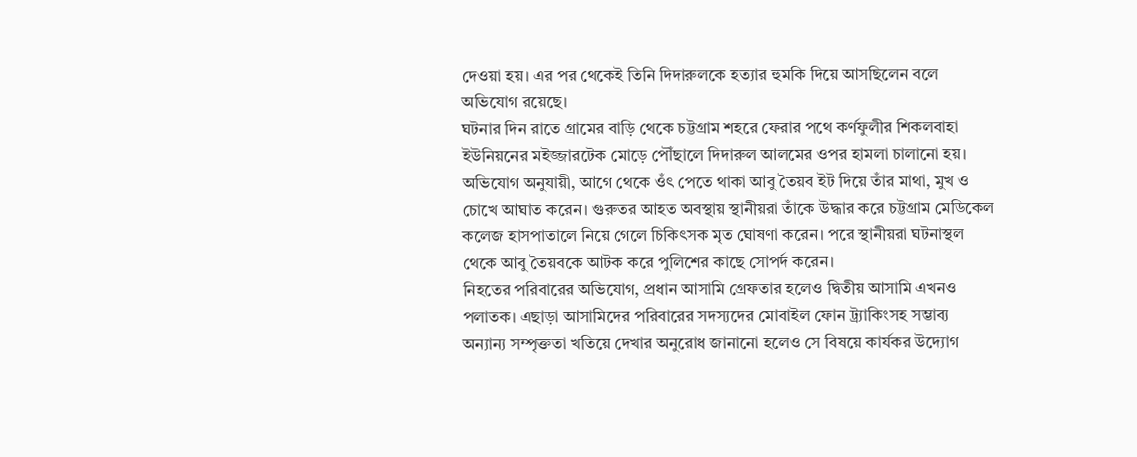দেওয়া হয়। এর পর থেকেই তিনি দিদারুলকে হত্যার হুমকি দিয়ে আসছিলেন বলে অভিযোগ রয়েছে।
ঘটনার দিন রাতে গ্রামের বাড়ি থেকে চট্টগ্রাম শহরে ফেরার পথে কর্ণফুলীর শিকলবাহা ইউনিয়নের মইজ্জারটেক মোড়ে পৌঁছালে দিদারুল আলমের ওপর হামলা চালানো হয়। অভিযোগ অনুযায়ী, আগে থেকে ওঁৎ পেতে থাকা আবু তৈয়ব ইট দিয়ে তাঁর মাথা, মুখ ও চোখে আঘাত করেন। গুরুতর আহত অবস্থায় স্থানীয়রা তাঁকে উদ্ধার করে চট্টগ্রাম মেডিকেল কলেজ হাসপাতালে নিয়ে গেলে চিকিৎসক মৃত ঘোষণা করেন। পরে স্থানীয়রা ঘটনাস্থল থেকে আবু তৈয়বকে আটক করে পুলিশের কাছে সোপর্দ করেন।
নিহতের পরিবারের অভিযোগ, প্রধান আসামি গ্রেফতার হলেও দ্বিতীয় আসামি এখনও পলাতক। এছাড়া আসামিদের পরিবারের সদস্যদের মোবাইল ফোন ট্র্যাকিংসহ সম্ভাব্য অন্যান্য সম্পৃক্ততা খতিয়ে দেখার অনুরোধ জানানো হলেও সে বিষয়ে কার্যকর উদ্যোগ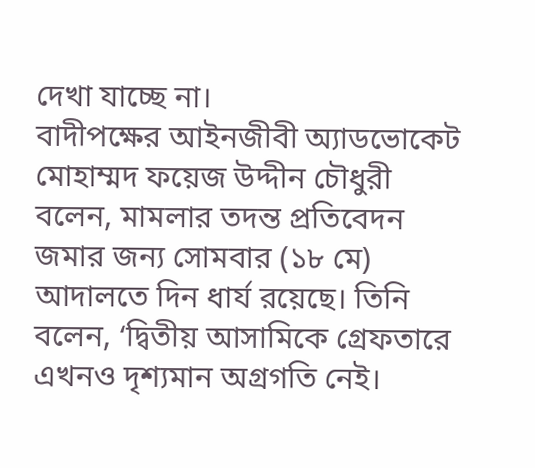দেখা যাচ্ছে না।
বাদীপক্ষের আইনজীবী অ্যাডভোকেট মোহাম্মদ ফয়েজ উদ্দীন চৌধুরী বলেন, মামলার তদন্ত প্রতিবেদন জমার জন্য সোমবার (১৮ মে) আদালতে দিন ধার্য রয়েছে। তিনি বলেন, ‘দ্বিতীয় আসামিকে গ্রেফতারে এখনও দৃশ্যমান অগ্রগতি নেই।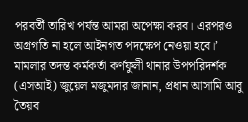পরবর্তী তারিখ পর্যন্ত আমরা অপেক্ষা করব। এরপরও অগ্রগতি না হলে আইনগত পদক্ষেপ নেওয়া হবে।’
মামলার তদন্ত কর্মকর্তা কর্ণফুলী থানার উপপরিদর্শক (এসআই) জুয়েল মজুমদার জানান, প্রধান আসামি আবু তৈয়ব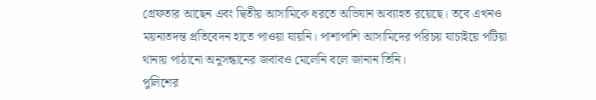গ্রেফতার আছেন এবং দ্বিতীয় আসামিকে ধরতে অভিযান অব্যাহত রয়েছে। তবে এখনও ময়নাতদন্ত প্রতিবেদন হাতে পাওয়া যায়নি। পাশাপাশি আসামিদের পরিচয় যাচাইয়ে পটিয়া থানায় পাঠানো অনুসন্ধানের জবাবও মেলেনি বলে জানান তিনি।
পুলিশের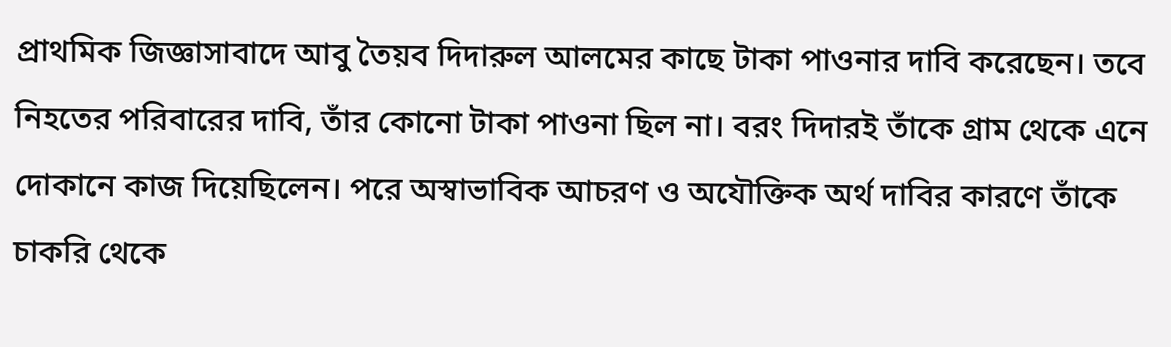প্রাথমিক জিজ্ঞাসাবাদে আবু তৈয়ব দিদারুল আলমের কাছে টাকা পাওনার দাবি করেছেন। তবে নিহতের পরিবারের দাবি, তাঁর কোনো টাকা পাওনা ছিল না। বরং দিদারই তাঁকে গ্রাম থেকে এনে দোকানে কাজ দিয়েছিলেন। পরে অস্বাভাবিক আচরণ ও অযৌক্তিক অর্থ দাবির কারণে তাঁকে চাকরি থেকে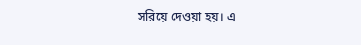সরিয়ে দেওয়া হয়। এ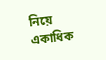নিয়ে একাধিক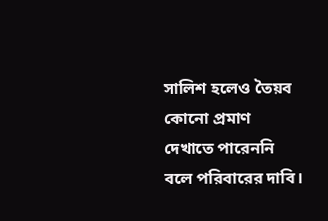সালিশ হলেও তৈয়ব কোনো প্রমাণ দেখাতে পারেননি বলে পরিবারের দাবি।